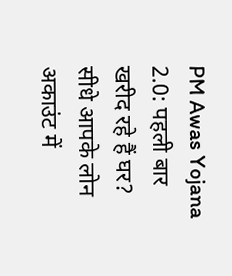PM Awas Yojana 2.0: पहली बार खरीद रहे हैं घर? सीधे आपके लोन अकाउंट में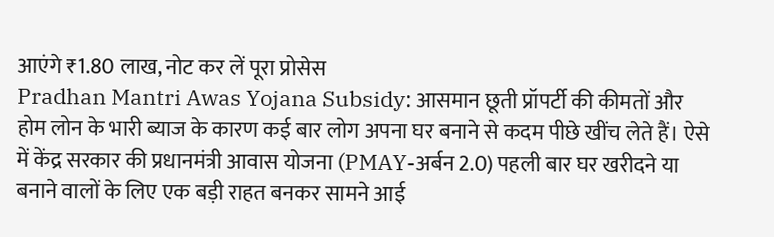आएंगे ₹1.80 लाख, नोट कर लें पूरा प्रोसेस
Pradhan Mantri Awas Yojana Subsidy: आसमान छूती प्रॉपर्टी की कीमतों और होम लोन के भारी ब्याज के कारण कई बार लोग अपना घर बनाने से कदम पीछे खींच लेते हैं। ऐसे में केंद्र सरकार की प्रधानमंत्री आवास योजना (PMAY-अर्बन 2.0) पहली बार घर खरीदने या बनाने वालों के लिए एक बड़ी राहत बनकर सामने आई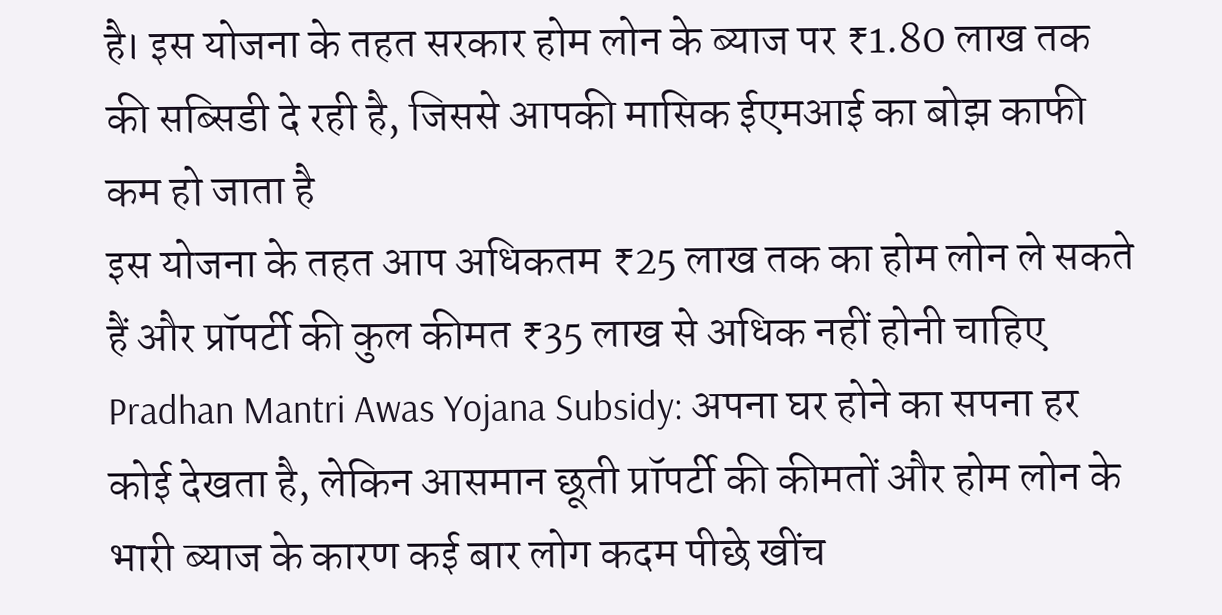है। इस योजना के तहत सरकार होम लोन के ब्याज पर ₹1.80 लाख तक की सब्सिडी दे रही है, जिससे आपकी मासिक ईएमआई का बोझ काफी कम हो जाता है
इस योजना के तहत आप अधिकतम ₹25 लाख तक का होम लोन ले सकते हैं और प्रॉपर्टी की कुल कीमत ₹35 लाख से अधिक नहीं होनी चाहिए
Pradhan Mantri Awas Yojana Subsidy: अपना घर होने का सपना हर कोई देखता है, लेकिन आसमान छूती प्रॉपर्टी की कीमतों और होम लोन के भारी ब्याज के कारण कई बार लोग कदम पीछे खींच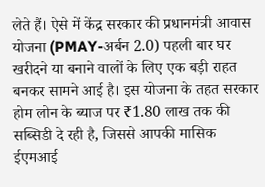लेते हैं। ऐसे में केंद्र सरकार की प्रधानमंत्री आवास योजना (PMAY-अर्बन 2.0) पहली बार घर खरीदने या बनाने वालों के लिए एक बड़ी राहत बनकर सामने आई है। इस योजना के तहत सरकार होम लोन के ब्याज पर ₹1.80 लाख तक की सब्सिडी दे रही है, जिससे आपकी मासिक ईएमआई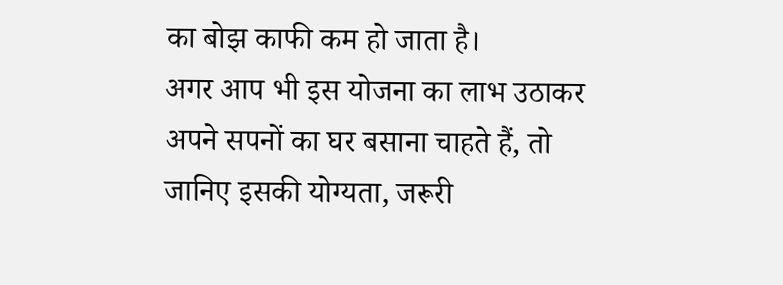का बोझ काफी कम हो जाता है।
अगर आप भी इस योजना का लाभ उठाकर अपने सपनों का घर बसाना चाहते हैं, तो जानिए इसकी योग्यता, जरूरी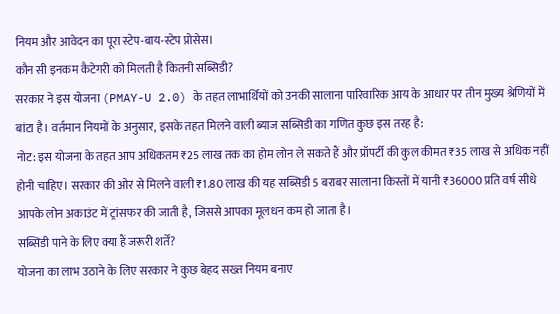नियम और आवेदन का पूरा स्टेप-बाय-स्टेप प्रोसेस।
कौन सी इनकम कैटेगरी को मिलती है कितनी सब्सिडी?
सरकार ने इस योजना (PMAY-U 2.0) के तहत लाभार्थियों को उनकी सालाना पारिवारिक आय के आधार पर तीन मुख्य श्रेणियों में बांटा है। वर्तमान नियमों के अनुसार, इसके तहत मिलने वाली ब्याज सब्सिडी का गणित कुछ इस तरह है:
नोट: इस योजना के तहत आप अधिकतम ₹25 लाख तक का होम लोन ले सकते हैं और प्रॉपर्टी की कुल कीमत ₹35 लाख से अधिक नहीं होनी चाहिए। सरकार की ओर से मिलने वाली ₹1.80 लाख की यह सब्सिडी 5 बराबर सालाना किस्तों में यानी ₹36000 प्रति वर्ष सीधे आपके लोन अकाउंट में ट्रांसफर की जाती है, जिससे आपका मूलधन कम हो जाता है।
सब्सिडी पाने के लिए क्या हैं जरूरी शर्तें?
योजना का लाभ उठाने के लिए सरकार ने कुछ बेहद सख्त नियम बनाए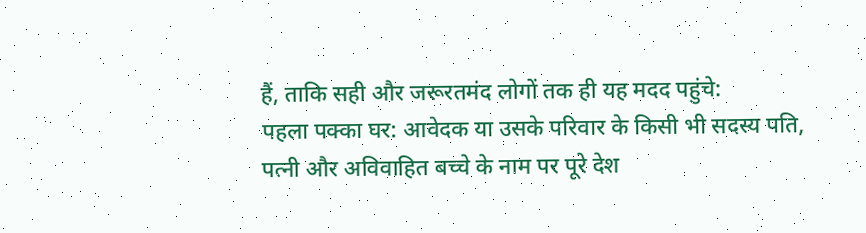हैं, ताकि सही और जरूरतमंद लोगों तक ही यह मदद पहुंचे:
पहला पक्का घर: आवेदक या उसके परिवार के किसी भी सदस्य पति, पत्नी और अविवाहित बच्चे के नाम पर पूरे देश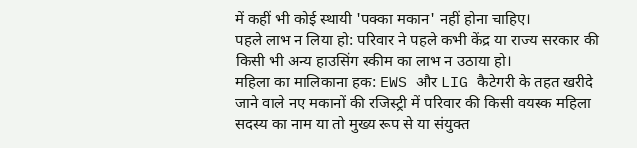में कहीं भी कोई स्थायी 'पक्का मकान' नहीं होना चाहिए।
पहले लाभ न लिया हो: परिवार ने पहले कभी केंद्र या राज्य सरकार की किसी भी अन्य हाउसिंग स्कीम का लाभ न उठाया हो।
महिला का मालिकाना हक: EWS और LIG कैटेगरी के तहत खरीदे जाने वाले नए मकानों की रजिस्ट्री में परिवार की किसी वयस्क महिला सदस्य का नाम या तो मुख्य रूप से या संयुक्त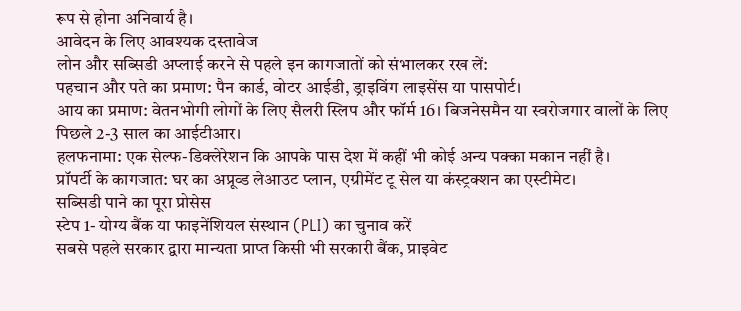रूप से होना अनिवार्य है।
आवेदन के लिए आवश्यक दस्तावेज
लोन और सब्सिडी अप्लाई करने से पहले इन कागजातों को संभालकर रख लें:
पहचान और पते का प्रमाण: पैन कार्ड, वोटर आईडी, ड्राइविंग लाइसेंस या पासपोर्ट।
आय का प्रमाण: वेतनभोगी लोगों के लिए सैलरी स्लिप और फॉर्म 16। बिजनेसमैन या स्वरोजगार वालों के लिए पिछले 2-3 साल का आईटीआर।
हलफनामा: एक सेल्फ-डिक्लेरेशन कि आपके पास देश में कहीं भी कोई अन्य पक्का मकान नहीं है।
प्रॉपर्टी के कागजात: घर का अप्रूव्ड लेआउट प्लान, एग्रीमेंट टू सेल या कंस्ट्रक्शन का एस्टीमेट।
सब्सिडी पाने का पूरा प्रोसेस
स्टेप 1- योग्य बैंक या फाइनेंशियल संस्थान (PLI) का चुनाव करें
सबसे पहले सरकार द्वारा मान्यता प्राप्त किसी भी सरकारी बैंक, प्राइवेट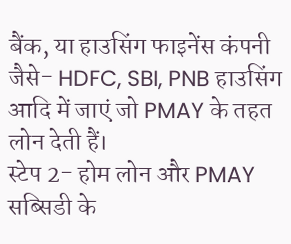बैंक, या हाउसिंग फाइनेंस कंपनी जैसे- HDFC, SBI, PNB हाउसिंग आदि में जाएं जो PMAY के तहत लोन देती हैं।
स्टेप 2- होम लोन और PMAY सब्सिडी के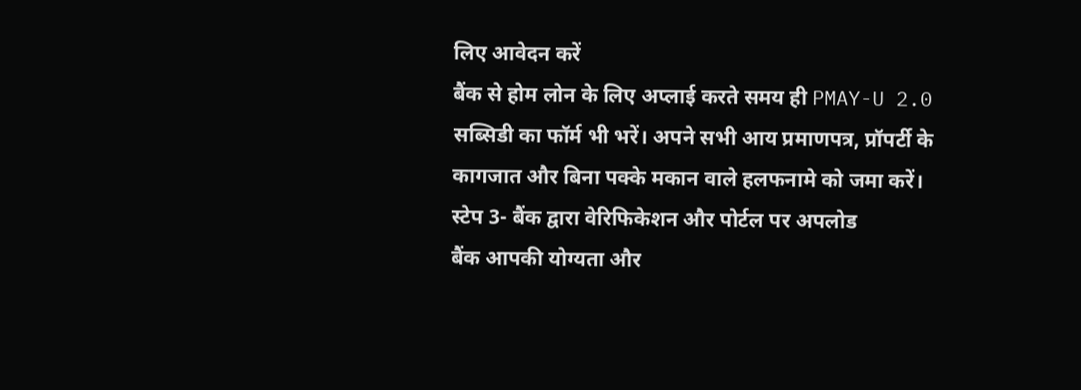लिए आवेदन करें
बैंक से होम लोन के लिए अप्लाई करते समय ही PMAY-U 2.0 सब्सिडी का फॉर्म भी भरें। अपने सभी आय प्रमाणपत्र, प्रॉपर्टी के कागजात और बिना पक्के मकान वाले हलफनामे को जमा करें।
स्टेप 3- बैंक द्वारा वेरिफिकेशन और पोर्टल पर अपलोड
बैंक आपकी योग्यता और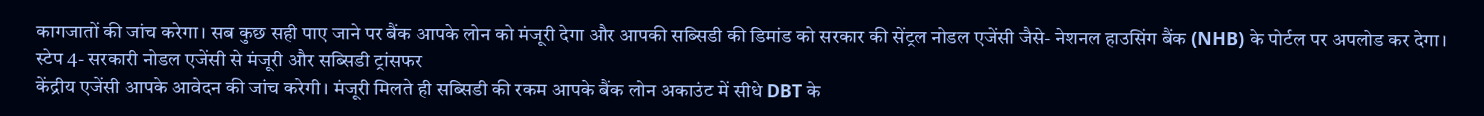कागजातों की जांच करेगा। सब कुछ सही पाए जाने पर बैंक आपके लोन को मंजूरी देगा और आपकी सब्सिडी की डिमांड को सरकार की सेंट्रल नोडल एजेंसी जैसे- नेशनल हाउसिंग बैंक (NHB) के पोर्टल पर अपलोड कर देगा।
स्टेप 4- सरकारी नोडल एजेंसी से मंजूरी और सब्सिडी ट्रांसफर
केंद्रीय एजेंसी आपके आवेदन की जांच करेगी। मंजूरी मिलते ही सब्सिडी की रकम आपके बैंक लोन अकाउंट में सीधे DBT के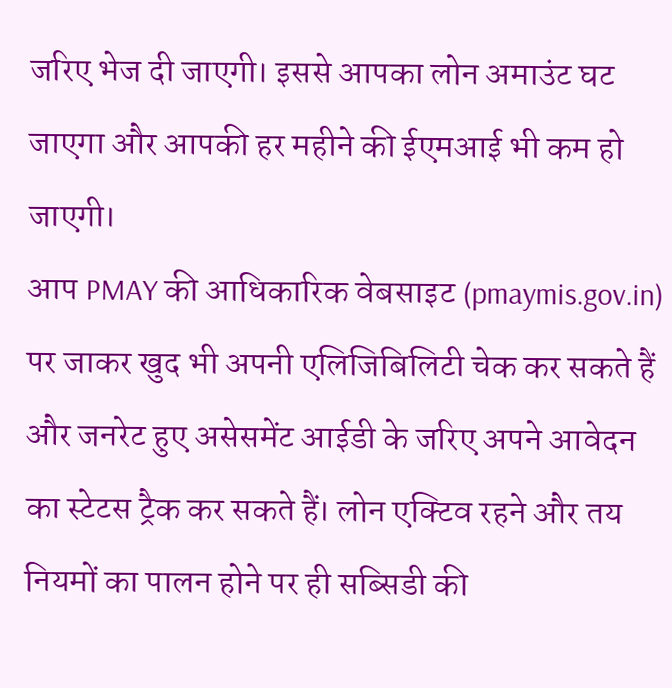जरिए भेज दी जाएगी। इससे आपका लोन अमाउंट घट जाएगा और आपकी हर महीने की ईएमआई भी कम हो जाएगी।
आप PMAY की आधिकारिक वेबसाइट (pmaymis.gov.in) पर जाकर खुद भी अपनी एलिजिबिलिटी चेक कर सकते हैं और जनरेट हुए असेसमेंट आईडी के जरिए अपने आवेदन का स्टेटस ट्रैक कर सकते हैं। लोन एक्टिव रहने और तय नियमों का पालन होने पर ही सब्सिडी की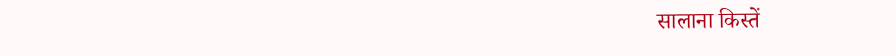सालाना किस्तें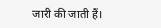जारी की जाती हैं।